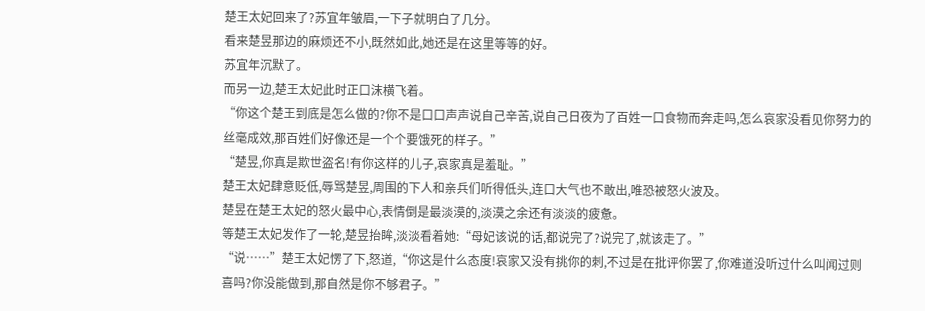楚王太妃回来了?苏宜年皱眉,一下子就明白了几分。
看来楚昱那边的麻烦还不小,既然如此,她还是在这里等等的好。
苏宜年沉默了。
而另一边,楚王太妃此时正口沫横飞着。
“你这个楚王到底是怎么做的?你不是口口声声说自己辛苦,说自己日夜为了百姓一口食物而奔走吗,怎么哀家没看见你努力的丝毫成效,那百姓们好像还是一个个要饿死的样子。”
“楚昱,你真是欺世盗名!有你这样的儿子,哀家真是羞耻。”
楚王太妃肆意贬低,辱骂楚昱,周围的下人和亲兵们听得低头,连口大气也不敢出,唯恐被怒火波及。
楚昱在楚王太妃的怒火最中心,表情倒是最淡漠的,淡漠之余还有淡淡的疲惫。
等楚王太妃发作了一轮,楚昱抬眸,淡淡看着她:“母妃该说的话,都说完了?说完了,就该走了。”
“说……”楚王太妃愣了下,怒道,“你这是什么态度!哀家又没有挑你的刺,不过是在批评你罢了,你难道没听过什么叫闻过则喜吗?你没能做到,那自然是你不够君子。”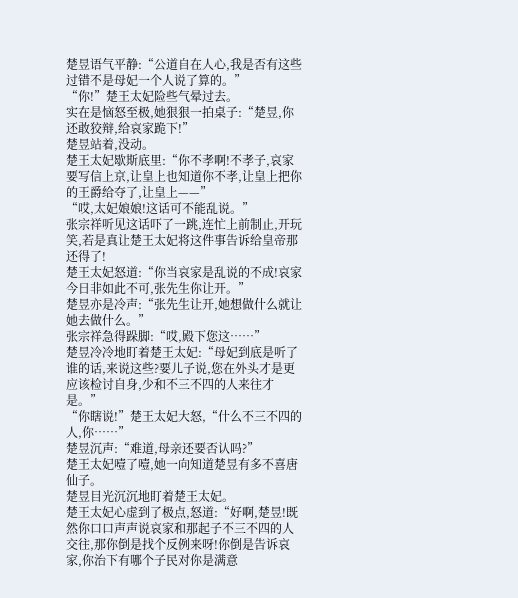楚昱语气平静:“公道自在人心,我是否有这些过错不是母妃一个人说了算的。”
“你!”楚王太妃险些气晕过去。
实在是恼怒至极,她狠狠一拍桌子:“楚昱,你还敢狡辩,给哀家跪下!”
楚昱站着,没动。
楚王太妃歇斯底里:“你不孝啊!不孝子,哀家要写信上京,让皇上也知道你不孝,让皇上把你的王爵给夺了,让皇上——”
“哎,太妃娘娘!这话可不能乱说。”
张宗祥听见这话吓了一跳,连忙上前制止,开玩笑,若是真让楚王太妃将这件事告诉给皇帝那还得了!
楚王太妃怒道:“你当哀家是乱说的不成!哀家今日非如此不可,张先生你让开。”
楚昱亦是冷声:“张先生让开,她想做什么就让她去做什么。”
张宗祥急得跺脚:“哎,殿下您这……”
楚昱冷冷地盯着楚王太妃:“母妃到底是听了谁的话,来说这些?要儿子说,您在外头才是更应该检讨自身,少和不三不四的人来往才是。”
“你瞎说!”楚王太妃大怒,“什么不三不四的人,你……”
楚昱沉声:“难道,母亲还要否认吗?”
楚王太妃噎了噎,她一向知道楚昱有多不喜唐仙子。
楚昱目光沉沉地盯着楚王太妃。
楚王太妃心虚到了极点,怒道:“好啊,楚昱!既然你口口声声说哀家和那起子不三不四的人交往,那你倒是找个反例来呀!你倒是告诉哀家,你治下有哪个子民对你是满意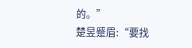的。”
楚昱蹙眉:“要找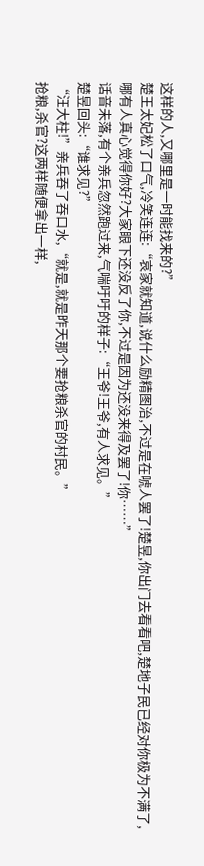这样的人,又哪里是一时能找来的?”
楚王太妃松了口气,冷笑连连:“哀家就知道,说什么励精图治,不过是在唬人罢了!楚昱,你出门去看看吧,楚地子民已经对你极为不满了,哪有人真心觉得你好?大家眼下还没反了你,不过是因为还没来得及罢了!你……”
话音未落,有个亲兵忽然跑过来,气喘吁吁的样子:“王爷!王爷,有人求见。”
楚昱回头:“谁求见?”
“汪大柱!”亲兵吞了吞口水,“就是,就是昨天那个要抢粮杀官的村民。”
抢粮,杀官?这两样随便拿出一样,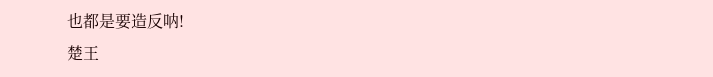也都是要造反呐!
楚王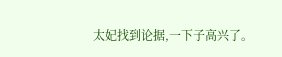太妃找到论据,一下子高兴了。